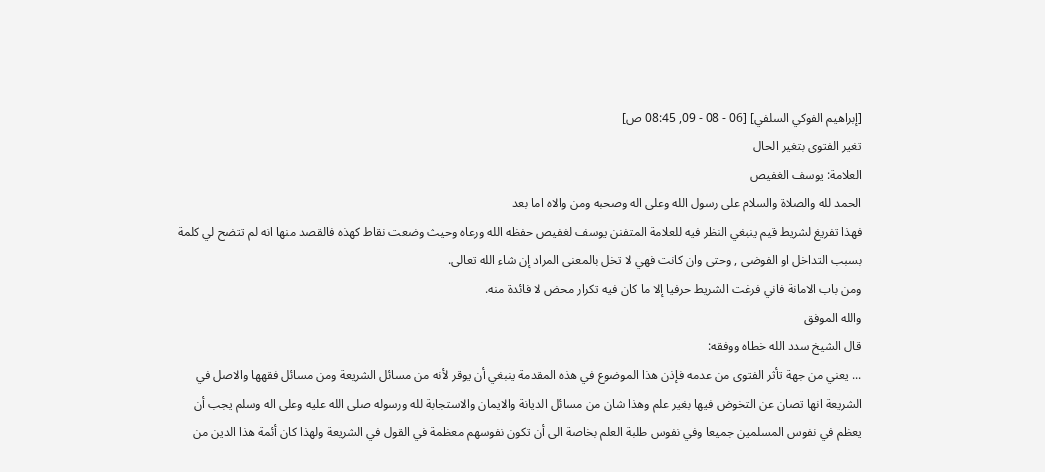[إبراهيم الفوكي السلفي] [06 - 08 - 09, 08:45 ص]
تغير الفتوى بتغير الحال
العلامة: يوسف الغفيص
الحمد لله والصلاة والسلام على رسول الله وعلى اله وصحبه ومن والاه اما بعد
فهذا تفريغ لشريط قيم ينبغي النظر فيه للعلامة المتفنن يوسف لغفيص حفظه الله ورعاه وحيث وضعت نقاط كهذه فالقصد منها انه لم تتضح لي كلمة بسبب التداخل او الفوضى , وحتى وان كانت فهي لا تخل بالمعنى المراد إن شاء الله تعالى.
ومن باب الامانة فاني فرغت الشريط حرفيا إلا ما كان فيه تكرار محض لا فائدة منه.
والله الموفق
قال الشيخ سدد الله خطاه ووفقه:
... يعني من جهة تأثر الفتوى من عدمه فإذن هذا الموضوع في هذه المقدمة ينبغي أن يوقر لأنه من مسائل الشريعة ومن مسائل فقهها والاصل في الشريعة انها تصان عن التخوض فيها بغير علم وهذا شان من مسائل الديانة والايمان والاستجابة لله ورسوله صلى الله عليه وعلى اله وسلم يجب أن يعظم في نفوس المسلمين جميعا وفي نفوس طلبة العلم بخاصة الى أن تكون نفوسهم معظمة في القول في الشريعة ولهذا كان أئمة هذا الدين من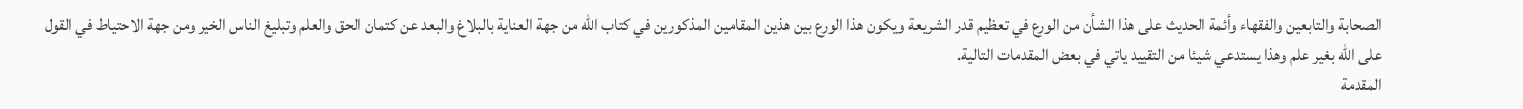الصحابة والتابعين والفقهاء وأئمة الحديث على هذا الشأن من الورع في تعظيم قدر الشريعة ويكون هذا الورع بين هذين المقامين المذكورين في كتاب الله من جهة العناية بالبلاغ والبعد عن كتمان الحق والعلم وتبليغ الناس الخير ومن جهة الاحتياط في القول على الله بغير علم وهذا يستدعي شيئا من التقييد ياتي في بعض المقدمات التالية.
المقدمة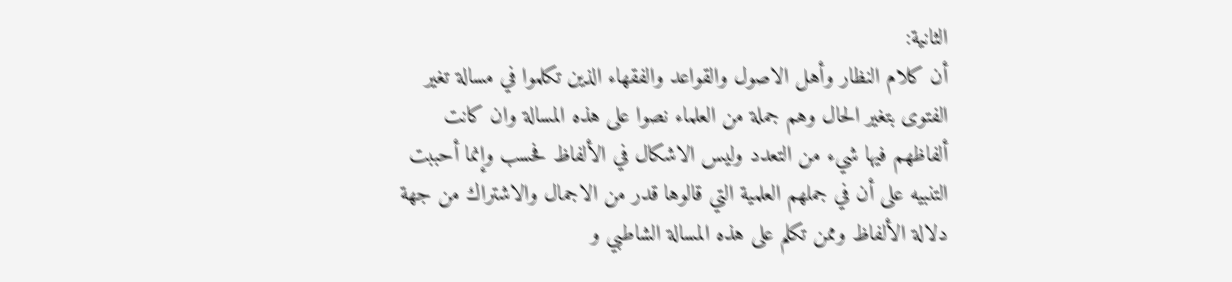الثانية:
أن كلام النظار وأهل الاصول والقواعد والفقهاء الذين تكلموا في مسالة تغير الفتوى بتغير الحال وهم جملة من العلماء نصوا على هذه المسالة وان كانت ألفاظهم فيها شيء من التعدد وليس الاشكال في الألفاظ فحسب وإنما أحببت التنبيه على أن في جملهم العلمية التي قالوها قدر من الاجمال والاشتراك من جهة دلالة الألفاظ وممن تكلم على هذه المسالة الشاطبي و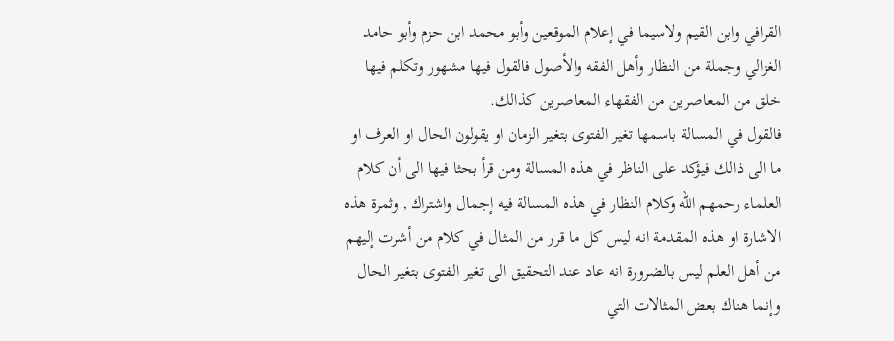القرافي وابن القيم ولاسيما في إعلام الموقعين وأبو محمد ابن حزم وأبو حامد الغزالي وجملة من النظار وأهل الفقه والأصول فالقول فيها مشهور وتكلم فيها خلق من المعاصرين من الفقهاء المعاصرين كذالك.
فالقول في المسالة باسمها تغير الفتوى بتغير الزمان او يقولون الحال او العرف او ما الى ذالك فيؤكد على الناظر في هذه المسالة ومن قرأ بحثا فيها الى أن كلام العلماء رحمهم الله وكلام النظار في هذه المسالة فيه إجمال واشتراك , وثمرة هذه الاشارة او هذه المقدمة انه ليس كل ما قرر من المثال في كلام من أشرت إليهم من أهل العلم ليس بالضرورة انه عاد عند التحقيق الى تغير الفتوى بتغير الحال وإنما هناك بعض المثالات التي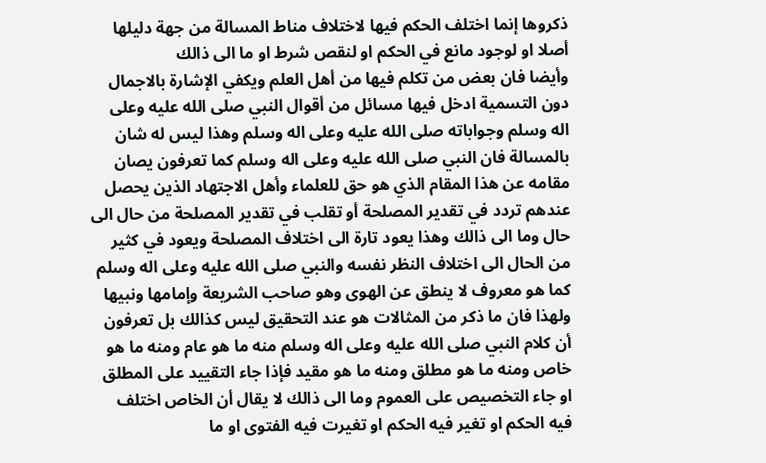ذكروها إنما اختلف الحكم فيها لاختلاف مناط المسالة من جهة دليلها أصلا او لوجود مانع في الحكم او لنقص شرط او ما الى ذالك
وأيضا فان بعض من تكلم فيها من أهل العلم ويكفي الإشارة بالاجمال دون التسمية ادخل فيها مسائل من أقوال النبي صلى الله عليه وعلى اله وسلم وجواباته صلى الله عليه وعلى اله وسلم وهذا ليس له شان بالمسالة فان النبي صلى الله عليه وعلى اله وسلم كما تعرفون يصان مقامه عن هذا المقام الذي هو حق للعلماء وأهل الاجتهاد الذين يحصل عندهم تردد في تقدير المصلحة أو تقلب في تقدير المصلحة من حال الى حال وما الى ذالك وهذا يعود تارة الى اختلاف المصلحة ويعود في كثير من الحال الى اختلاف النظر نفسه والنبي صلى الله عليه وعلى اله وسلم كما هو معروف لا ينطق عن الهوى وهو صاحب الشريعة وإمامها ونبيها ولهذا فان ما ذكر من المثالات هو عند التحقيق ليس كذالك بل تعرفون أن كلام النبي صلى الله عليه وعلى اله وسلم منه ما هو عام ومنه ما هو خاص ومنه ما هو مطلق ومنه ما هو مقيد فإذا جاء التقييد على المطلق او جاء التخصيص على العموم وما الى ذالك لا يقال أن الخاص اختلف فيه الحكم او تغير فيه الحكم او تغيرت فيه الفتوى او ما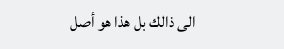الى ذالك بل هذا هو أصل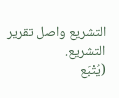التشريع واصل تقرير التشريع.
(يُتْبَع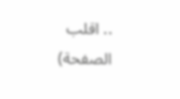.. اقلب الصفحة)